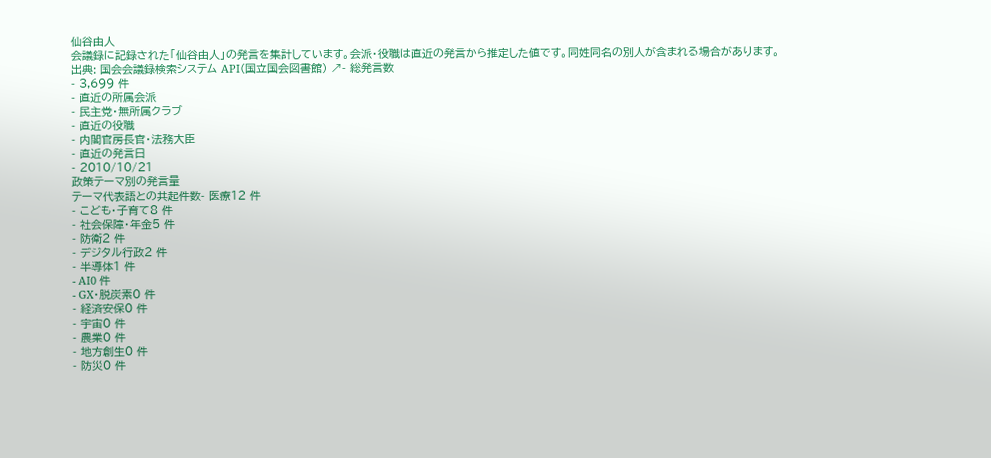仙谷由人
会議録に記録された「仙谷由人」の発言を集計しています。会派・役職は直近の発言から推定した値です。同姓同名の別人が含まれる場合があります。
出典: 国会会議録検索システム API(国立国会図書館) ↗- 総発言数
- 3,699 件
- 直近の所属会派
- 民主党・無所属クラブ
- 直近の役職
- 内閣官房長官・法務大臣
- 直近の発言日
- 2010/10/21
政策テーマ別の発言量
テーマ代表語との共起件数- 医療12 件
- こども・子育て8 件
- 社会保障・年金5 件
- 防衛2 件
- デジタル行政2 件
- 半導体1 件
- AI0 件
- GX・脱炭素0 件
- 経済安保0 件
- 宇宙0 件
- 農業0 件
- 地方創生0 件
- 防災0 件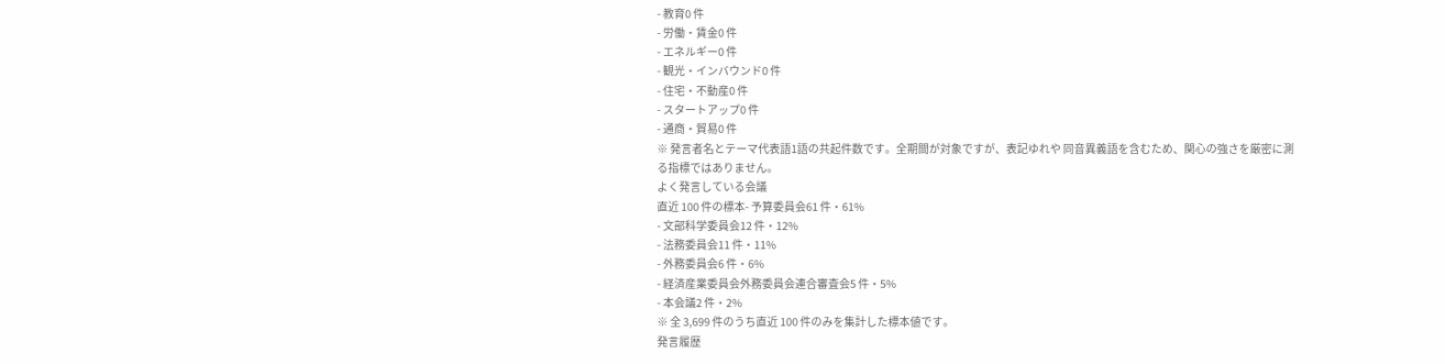- 教育0 件
- 労働・賃金0 件
- エネルギー0 件
- 観光・インバウンド0 件
- 住宅・不動産0 件
- スタートアップ0 件
- 通商・貿易0 件
※ 発言者名とテーマ代表語1語の共起件数です。全期間が対象ですが、表記ゆれや 同音異義語を含むため、関心の強さを厳密に測る指標ではありません。
よく発言している会議
直近 100 件の標本- 予算委員会61 件・61%
- 文部科学委員会12 件・12%
- 法務委員会11 件・11%
- 外務委員会6 件・6%
- 経済産業委員会外務委員会連合審査会5 件・5%
- 本会議2 件・2%
※ 全 3,699 件のうち直近 100 件のみを集計した標本値です。
発言履歴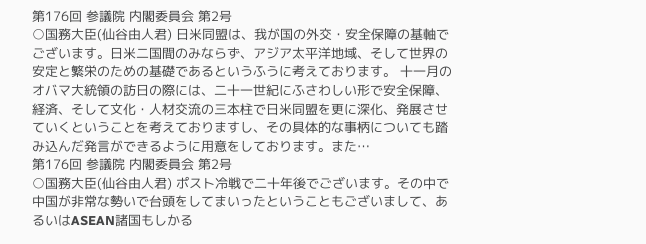第176回 参議院 内閣委員会 第2号
○国務大臣(仙谷由人君) 日米同盟は、我が国の外交・安全保障の基軸でございます。日米二国間のみならず、アジア太平洋地域、そして世界の安定と繁栄のための基礎であるというふうに考えております。 十一月のオバマ大統領の訪日の際には、二十一世紀にふさわしい形で安全保障、経済、そして文化・人材交流の三本柱で日米同盟を更に深化、発展させていくということを考えておりますし、その具体的な事柄についても踏み込んだ発言ができるように用意をしております。また…
第176回 参議院 内閣委員会 第2号
○国務大臣(仙谷由人君) ポスト冷戦で二十年後でございます。その中で中国が非常な勢いで台頭をしてまいったということもございまして、あるいはASEAN諸国もしかる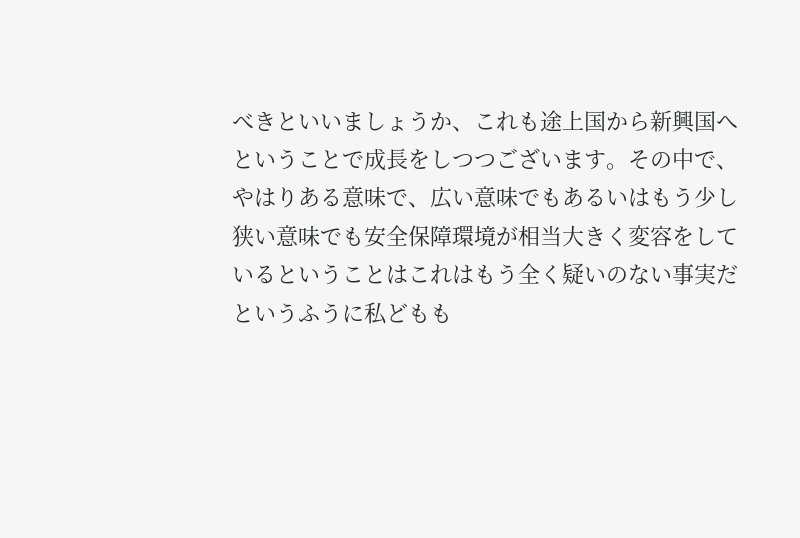べきといいましょうか、これも途上国から新興国へということで成長をしつつございます。その中で、やはりある意味で、広い意味でもあるいはもう少し狭い意味でも安全保障環境が相当大きく変容をしているということはこれはもう全く疑いのない事実だというふうに私どもも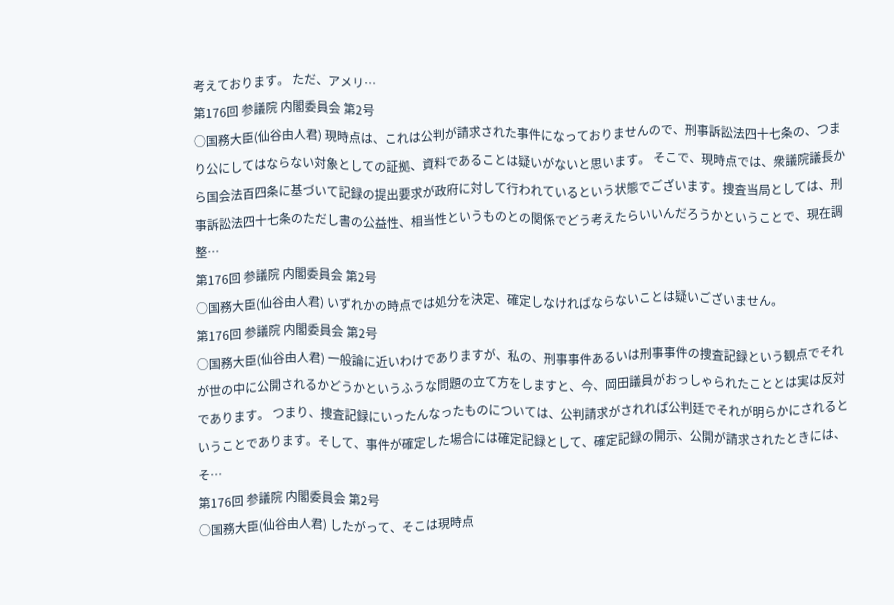考えております。 ただ、アメリ…
第176回 参議院 内閣委員会 第2号
○国務大臣(仙谷由人君) 現時点は、これは公判が請求された事件になっておりませんので、刑事訴訟法四十七条の、つまり公にしてはならない対象としての証拠、資料であることは疑いがないと思います。 そこで、現時点では、衆議院議長から国会法百四条に基づいて記録の提出要求が政府に対して行われているという状態でございます。捜査当局としては、刑事訴訟法四十七条のただし書の公益性、相当性というものとの関係でどう考えたらいいんだろうかということで、現在調整…
第176回 参議院 内閣委員会 第2号
○国務大臣(仙谷由人君) いずれかの時点では処分を決定、確定しなければならないことは疑いございません。
第176回 参議院 内閣委員会 第2号
○国務大臣(仙谷由人君) 一般論に近いわけでありますが、私の、刑事事件あるいは刑事事件の捜査記録という観点でそれが世の中に公開されるかどうかというふうな問題の立て方をしますと、今、岡田議員がおっしゃられたこととは実は反対であります。 つまり、捜査記録にいったんなったものについては、公判請求がされれば公判廷でそれが明らかにされるということであります。そして、事件が確定した場合には確定記録として、確定記録の開示、公開が請求されたときには、そ…
第176回 参議院 内閣委員会 第2号
○国務大臣(仙谷由人君) したがって、そこは現時点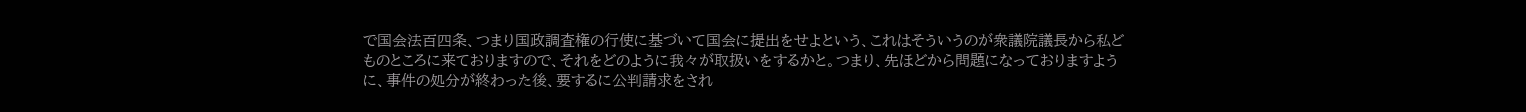で国会法百四条、つまり国政調査権の行使に基づいて国会に提出をせよという、これはそういうのが衆議院議長から私どものところに来ておりますので、それをどのように我々が取扱いをするかと。つまり、先ほどから問題になっておりますように、事件の処分が終わった後、要するに公判請求をされ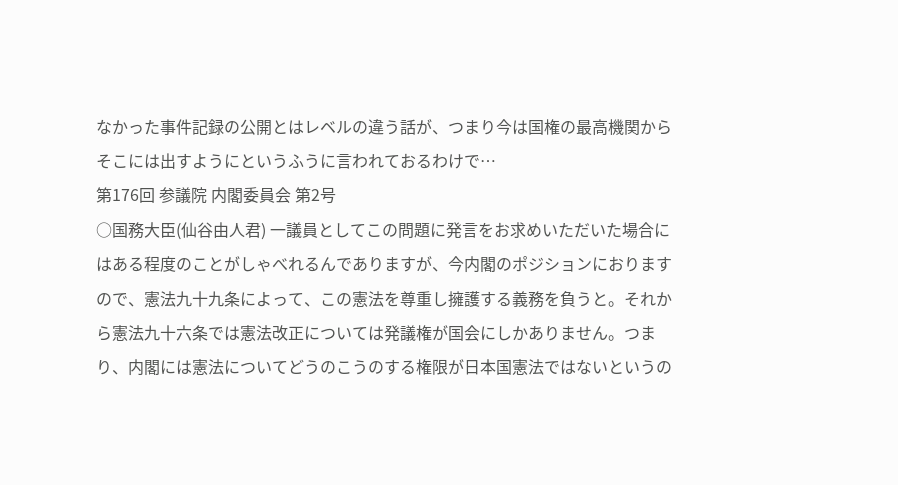なかった事件記録の公開とはレベルの違う話が、つまり今は国権の最高機関からそこには出すようにというふうに言われておるわけで…
第176回 参議院 内閣委員会 第2号
○国務大臣(仙谷由人君) 一議員としてこの問題に発言をお求めいただいた場合にはある程度のことがしゃべれるんでありますが、今内閣のポジションにおりますので、憲法九十九条によって、この憲法を尊重し擁護する義務を負うと。それから憲法九十六条では憲法改正については発議権が国会にしかありません。つまり、内閣には憲法についてどうのこうのする権限が日本国憲法ではないというの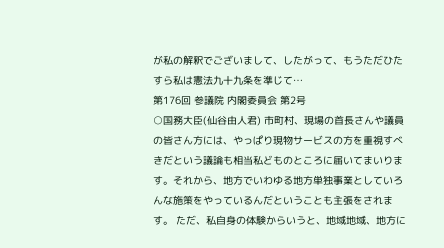が私の解釈でございまして、したがって、もうただひたすら私は憲法九十九条を準じて…
第176回 参議院 内閣委員会 第2号
○国務大臣(仙谷由人君) 市町村、現場の首長さんや議員の皆さん方には、やっぱり現物サービスの方を重視すべきだという議論も相当私どものところに届いてまいります。それから、地方でいわゆる地方単独事業としていろんな施策をやっているんだということも主張をされます。 ただ、私自身の体験からいうと、地域地域、地方に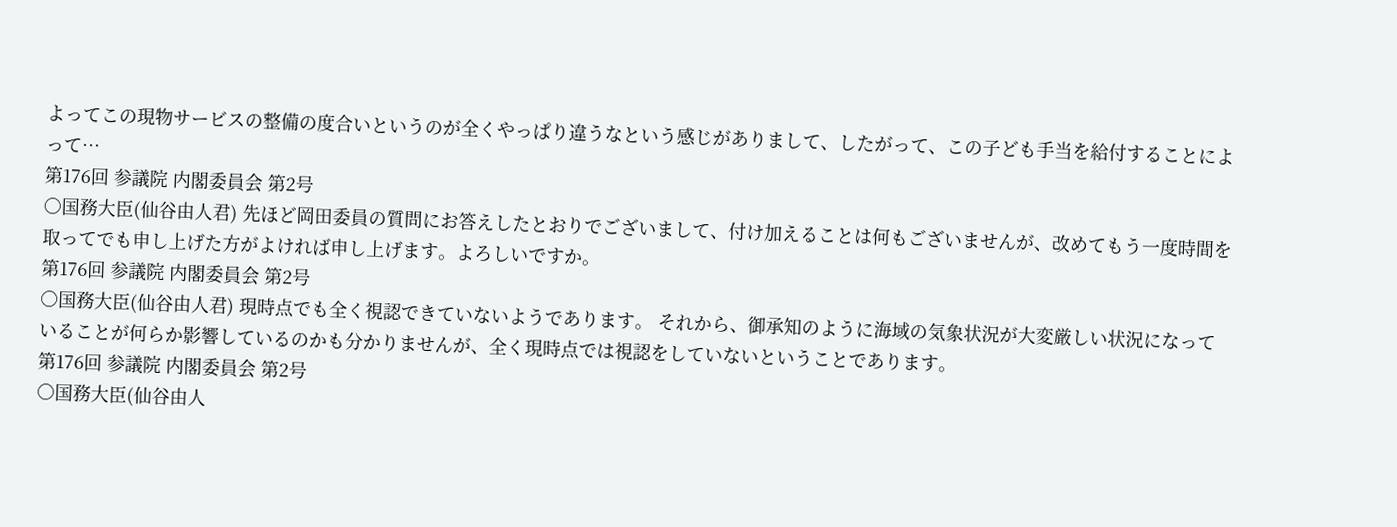よってこの現物サービスの整備の度合いというのが全くやっぱり違うなという感じがありまして、したがって、この子ども手当を給付することによって…
第176回 参議院 内閣委員会 第2号
○国務大臣(仙谷由人君) 先ほど岡田委員の質問にお答えしたとおりでございまして、付け加えることは何もございませんが、改めてもう一度時間を取ってでも申し上げた方がよければ申し上げます。よろしいですか。
第176回 参議院 内閣委員会 第2号
○国務大臣(仙谷由人君) 現時点でも全く視認できていないようであります。 それから、御承知のように海域の気象状況が大変厳しい状況になっていることが何らか影響しているのかも分かりませんが、全く現時点では視認をしていないということであります。
第176回 参議院 内閣委員会 第2号
○国務大臣(仙谷由人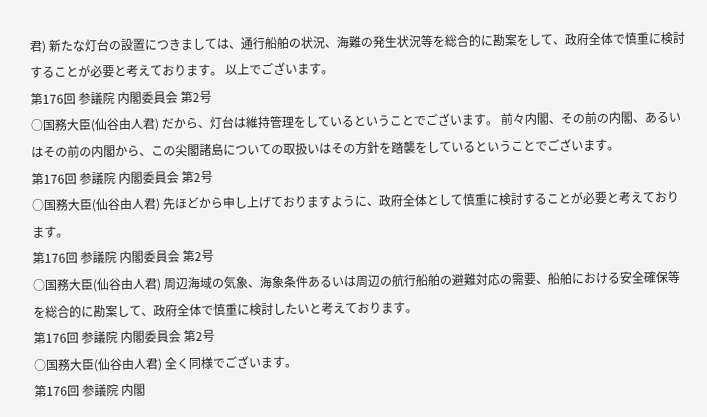君) 新たな灯台の設置につきましては、通行船舶の状況、海難の発生状況等を総合的に勘案をして、政府全体で慎重に検討することが必要と考えております。 以上でございます。
第176回 参議院 内閣委員会 第2号
○国務大臣(仙谷由人君) だから、灯台は維持管理をしているということでございます。 前々内閣、その前の内閣、あるいはその前の内閣から、この尖閣諸島についての取扱いはその方針を踏襲をしているということでございます。
第176回 参議院 内閣委員会 第2号
○国務大臣(仙谷由人君) 先ほどから申し上げておりますように、政府全体として慎重に検討することが必要と考えております。
第176回 参議院 内閣委員会 第2号
○国務大臣(仙谷由人君) 周辺海域の気象、海象条件あるいは周辺の航行船舶の避難対応の需要、船舶における安全確保等を総合的に勘案して、政府全体で慎重に検討したいと考えております。
第176回 参議院 内閣委員会 第2号
○国務大臣(仙谷由人君) 全く同様でございます。
第176回 参議院 内閣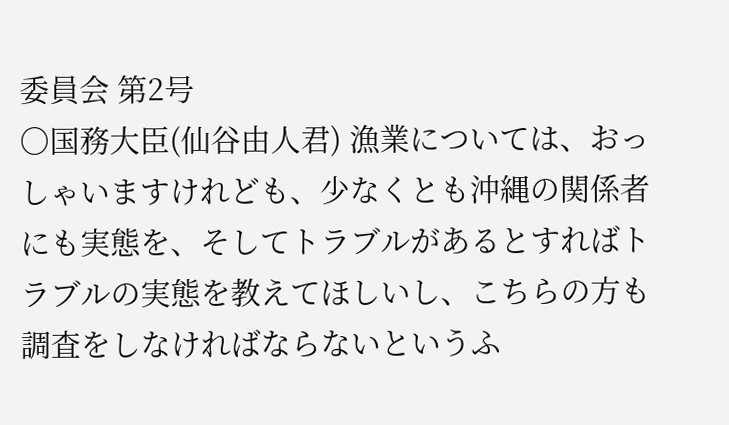委員会 第2号
○国務大臣(仙谷由人君) 漁業については、おっしゃいますけれども、少なくとも沖縄の関係者にも実態を、そしてトラブルがあるとすればトラブルの実態を教えてほしいし、こちらの方も調査をしなければならないというふ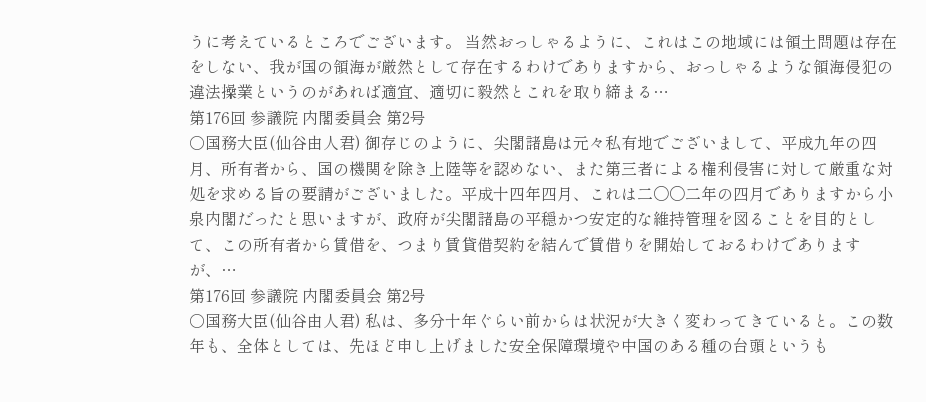うに考えているところでございます。 当然おっしゃるように、これはこの地域には領土問題は存在をしない、我が国の領海が厳然として存在するわけでありますから、おっしゃるような領海侵犯の違法操業というのがあれば適宜、適切に毅然とこれを取り締まる…
第176回 参議院 内閣委員会 第2号
○国務大臣(仙谷由人君) 御存じのように、尖閣諸島は元々私有地でございまして、平成九年の四月、所有者から、国の機関を除き上陸等を認めない、また第三者による権利侵害に対して厳重な対処を求める旨の要請がございました。平成十四年四月、これは二〇〇二年の四月でありますから小泉内閣だったと思いますが、政府が尖閣諸島の平穏かつ安定的な維持管理を図ることを目的として、この所有者から賃借を、つまり賃貸借契約を結んで賃借りを開始しておるわけでありますが、…
第176回 参議院 内閣委員会 第2号
○国務大臣(仙谷由人君) 私は、多分十年ぐらい前からは状況が大きく変わってきていると。この数年も、全体としては、先ほど申し上げました安全保障環境や中国のある種の台頭というも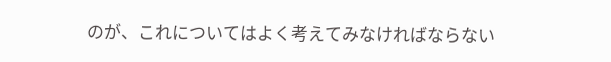のが、これについてはよく考えてみなければならない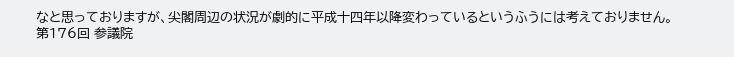なと思っておりますが、尖閣周辺の状況が劇的に平成十四年以降変わっているというふうには考えておりません。
第176回 参議院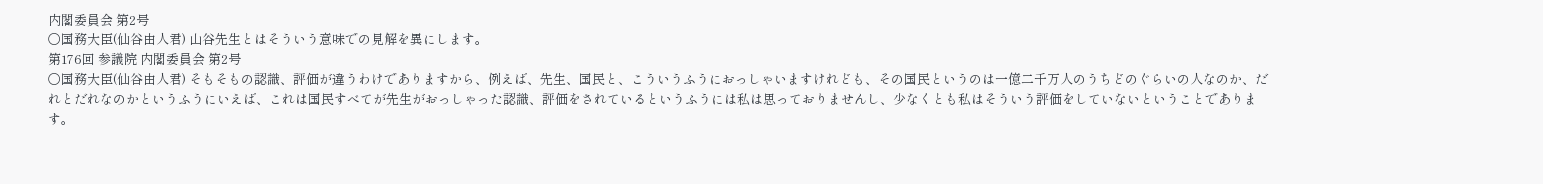内閣委員会 第2号
○国務大臣(仙谷由人君) 山谷先生とはそういう意味での見解を異にします。
第176回 参議院 内閣委員会 第2号
○国務大臣(仙谷由人君) そもそもの認識、評価が違うわけでありますから、例えば、先生、国民と、こういうふうにおっしゃいますけれども、その国民というのは一億二千万人のうちどのぐらいの人なのか、だれとだれなのかというふうにいえば、これは国民すべてが先生がおっしゃった認識、評価をされているというふうには私は思っておりませんし、少なくとも私はそういう評価をしていないということであります。